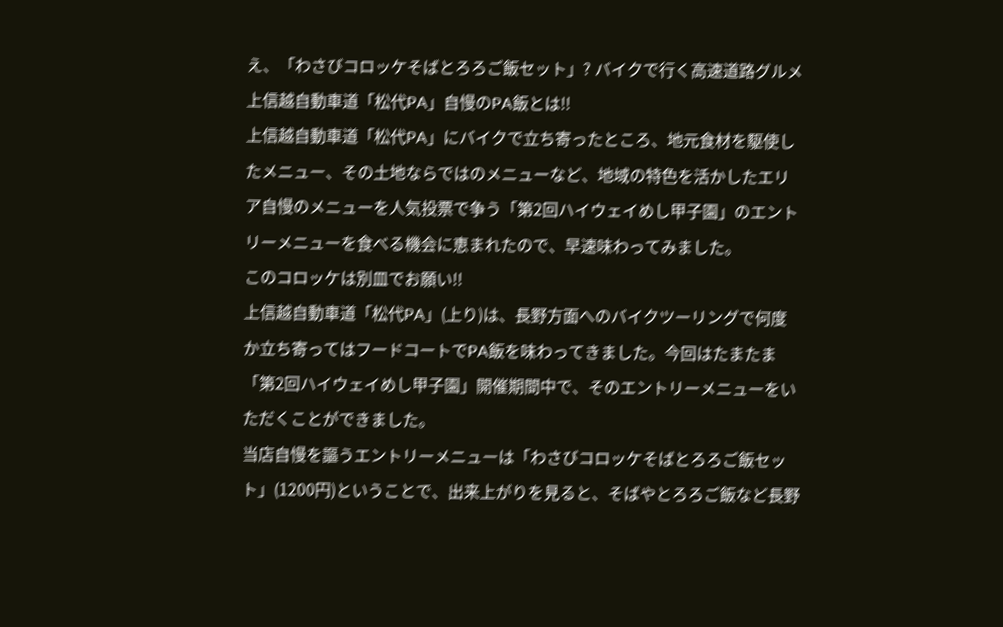え、「わさびコロッケそばとろろご飯セット」? バイクで行く高速道路グルメ 上信越自動車道「松代PA」自慢のPA飯とは!!
上信越自動車道「松代PA」にバイクで立ち寄ったところ、地元食材を駆使したメニュー、その土地ならではのメニューなど、地域の特色を活かしたエリア自慢のメニューを人気投票で争う「第2回ハイウェイめし甲子園」のエントリーメニューを食べる機会に恵まれたので、早速味わってみました。
このコロッケは別皿でお願い!!
上信越自動車道「松代PA」(上り)は、長野方面へのバイクツーリングで何度か立ち寄ってはフードコートでPA飯を味わってきました。今回はたまたま「第2回ハイウェイめし甲子園」開催期間中で、そのエントリーメニューをいただくことができました。
当店自慢を謳うエントリーメニューは「わさびコロッケそばとろろご飯セット」(1200円)ということで、出来上がりを見ると、そばやとろろご飯など長野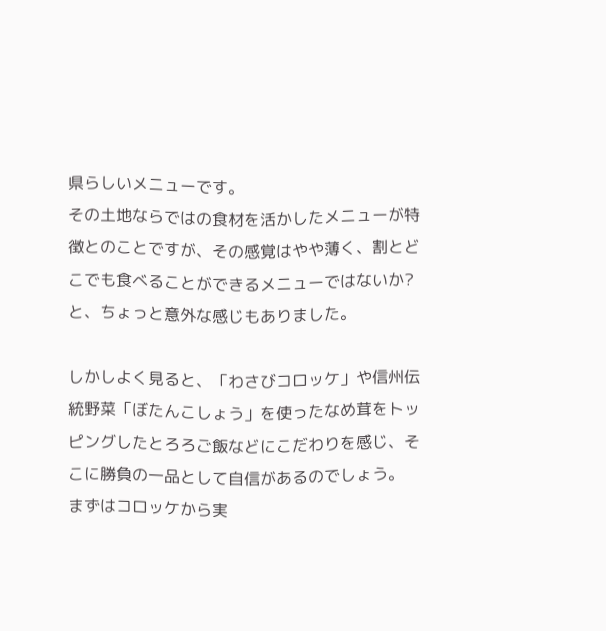県らしいメニューです。
その土地ならではの食材を活かしたメニューが特徴とのことですが、その感覚はやや薄く、割とどこでも食べることができるメニューではないか? と、ちょっと意外な感じもありました。

しかしよく見ると、「わさびコロッケ」や信州伝統野菜「ぼたんこしょう」を使ったなめ茸をトッピングしたとろろご飯などにこだわりを感じ、そこに勝負の一品として自信があるのでしょう。
まずはコロッケから実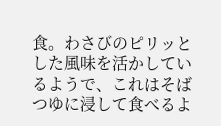食。わさびのピリッとした風味を活かしているようで、これはそばつゆに浸して食べるよ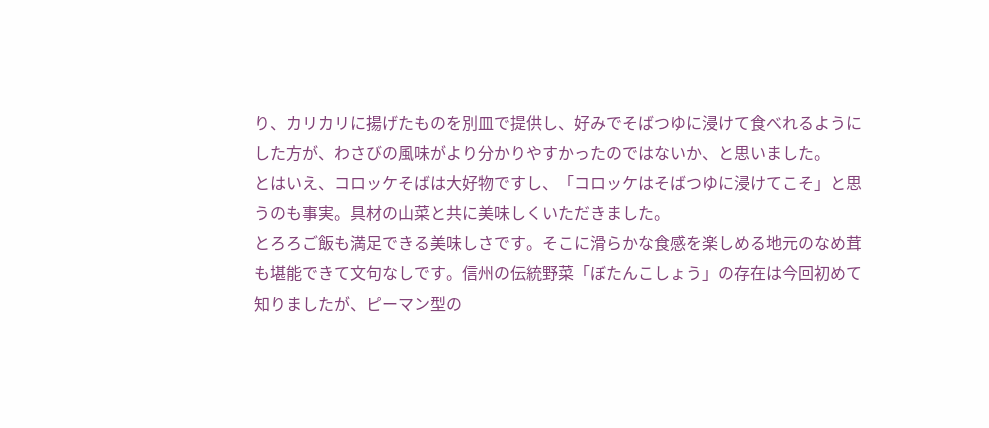り、カリカリに揚げたものを別皿で提供し、好みでそばつゆに浸けて食べれるようにした方が、わさびの風味がより分かりやすかったのではないか、と思いました。
とはいえ、コロッケそばは大好物ですし、「コロッケはそばつゆに浸けてこそ」と思うのも事実。具材の山菜と共に美味しくいただきました。
とろろご飯も満足できる美味しさです。そこに滑らかな食感を楽しめる地元のなめ茸も堪能できて文句なしです。信州の伝統野菜「ぼたんこしょう」の存在は今回初めて知りましたが、ピーマン型の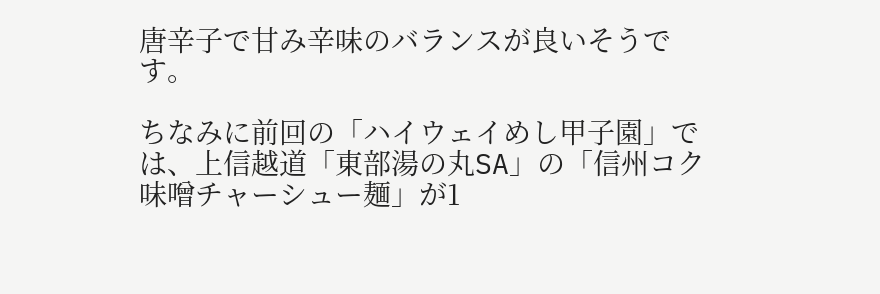唐辛子で甘み辛味のバランスが良いそうです。

ちなみに前回の「ハイウェイめし甲子園」では、上信越道「東部湯の丸SA」の「信州コク味噌チャーシュー麺」が1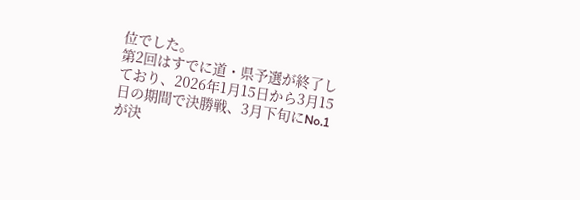位でした。
第2回はすでに道・県予選が終了しており、2026年1月15日から3月15日の期間で決勝戦、3月下旬にNo.1が決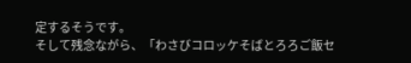定するそうです。
そして残念ながら、「わさびコロッケそばとろろご飯セ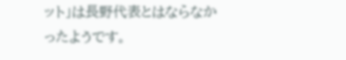ット」は長野代表とはならなかったようです。